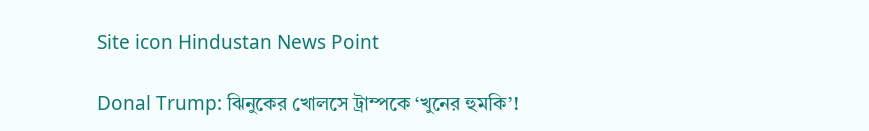Site icon Hindustan News Point

Donal Trump: ঝিনুকের খোলসে ট্রাম্পকে ‘খুনের হুমকি’!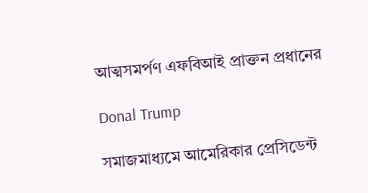আত্মসমর্পণ এফবিআই প্রাক্তন প্রধানের

Donal Trump

সমাজমাধ্যমে আমেরিকার প্রেসিডেন্ট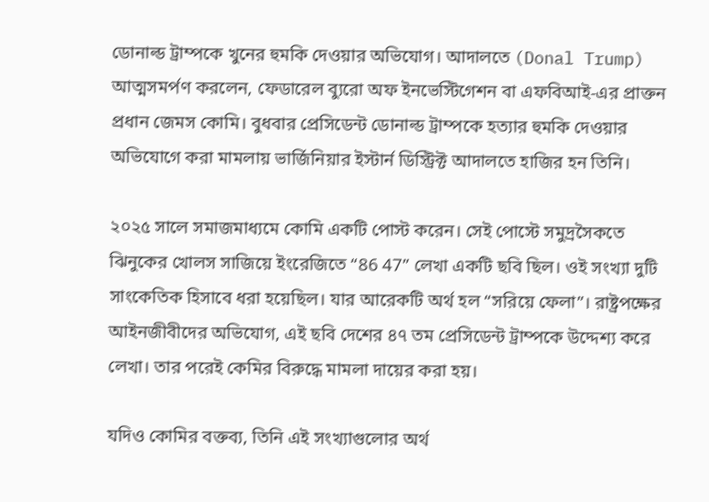ডোনাল্ড ট্রাম্পকে খুনের হুমকি দেওয়ার অভিযোগ। আদালতে (Donal Trump) আত্মসমর্পণ করলেন, ফেডারেল ব্যুরো অফ ইনভেস্টিগেশন বা এফবিআই-এর প্রাক্তন প্রধান জেমস কোমি। বুধবার প্রেসিডেন্ট ডোনাল্ড ট্রাম্পকে হত্যার হুমকি দেওয়ার অভিযোগে করা মামলায় ভার্জিনিয়ার ইস্টার্ন ডিস্ট্রিক্ট আদালতে হাজির হন তিনি।

২০২৫ সালে সমাজমাধ্যমে কোমি একটি পোস্ট করেন। সেই পোস্টে সমুদ্রসৈকতে ঝিনুকের খোলস সাজিয়ে ইংরেজিতে “86 47” লেখা একটি ছবি ছিল। ওই সংখ্যা দুটি সাংকেতিক হিসাবে ধরা হয়েছিল। যার আরেকটি অর্থ হল “সরিয়ে ফেলা”। রাষ্ট্রপক্ষের আইনজীবীদের অভিযোগ, এই ছবি দেশের ৪৭ তম প্রেসিডেন্ট ট্রাম্পকে উদ্দেশ্য করে লেখা। তার পরেই কেমির বিরুদ্ধে মামলা দায়ের করা হয়।

যদিও কোমির বক্তব্য, তিনি এই সংখ্যাগুলোর অর্থ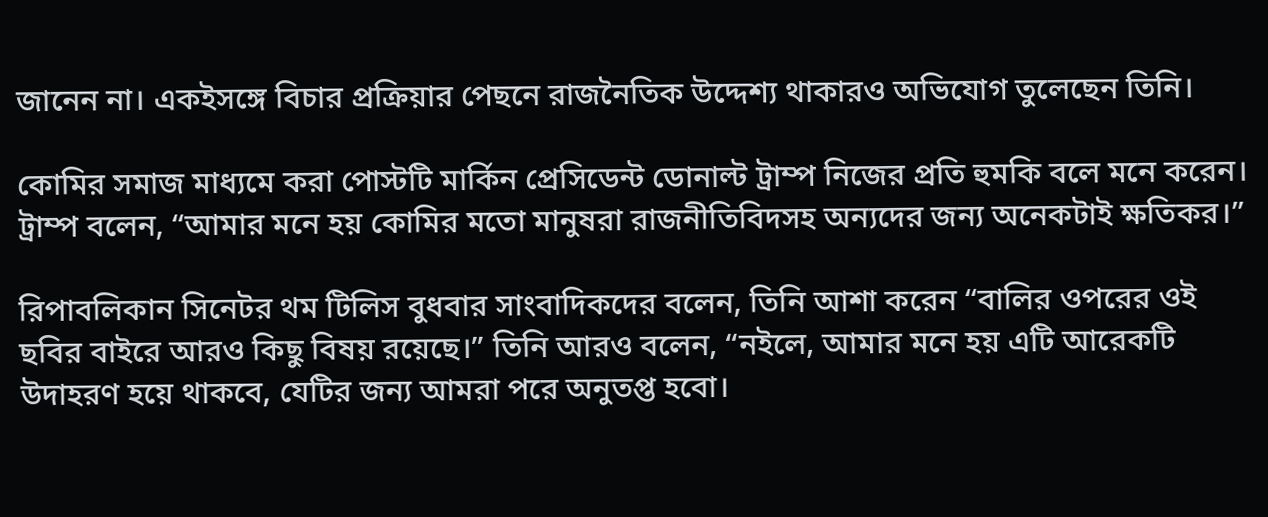জানেন না। একইসঙ্গে বিচার প্রক্রিয়ার পেছনে রাজনৈতিক উদ্দেশ্য থাকারও অভিযোগ তুলেছেন তিনি।

কোমির সমাজ মাধ্যমে করা পোস্টটি মার্কিন প্রেসিডেন্ট ডোনাল্ট ট্রাম্প নিজের প্রতি হুমকি বলে মনে করেন। ট্রাম্প বলেন, “আমার মনে হয় কোমির মতো মানুষরা রাজনীতিবিদসহ অন্যদের জন্য অনেকটাই ক্ষতিকর।”

রিপাবলিকান সিনেটর থম টিলিস বুধবার সাংবাদিকদের বলেন, তিনি আশা করেন “বালির ওপরের ওই ছবির বাইরে আরও কিছু বিষয় রয়েছে।” তিনি আরও বলেন, “নইলে, আমার মনে হয় এটি আরেকটি উদাহরণ হয়ে থাকবে, যেটির জন্য আমরা পরে অনুতপ্ত হবো।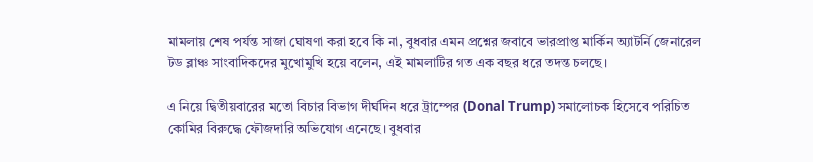মামলায় শেষ পর্যন্ত সাজা ঘোষণা করা হবে কি না, বুধবার এমন প্রশ্নের জবাবে ভারপ্রাপ্ত মার্কিন অ্যাটর্নি জেনারেল টড ব্লাঞ্চ সাংবাদিকদের মুখোমুখি হয়ে বলেন, এই মামলাটির গত এক বছর ধরে তদন্ত চলছে।

এ নিয়ে দ্বিতীয়বারের মতো বিচার বিভাগ দীর্ঘদিন ধরে ট্রাম্পের (Donal Trump) সমালোচক হিসেবে পরিচিত কোমির বিরুদ্ধে ফৌজদারি অভিযোগ এনেছে। বুধবার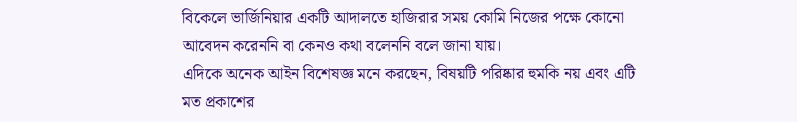বিকেলে ভার্জিনিয়ার একটি আদালতে হাজিরার সময় কোমি নিজের পক্ষে কোনো আবেদন করেননি বা কেনও কথা বলেননি বলে জানা যায়।
এদিকে অনেক আইন বিশেষজ্ঞ মনে করছেন, বিষয়টি পরিষ্কার হুমকি নয় এবং এটি মত প্রকাশের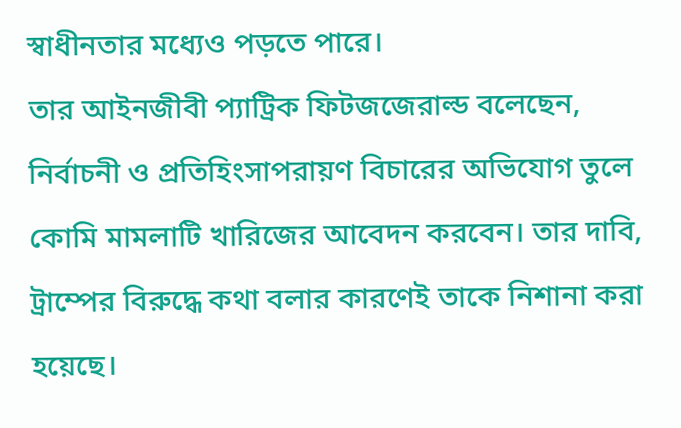স্বাধীনতার মধ্যেও পড়তে পারে।
তার আইনজীবী প্যাট্রিক ফিটজজেরাল্ড বলেছেন, নির্বাচনী ও প্রতিহিংসাপরায়ণ বিচারের অভিযোগ তুলে কোমি মামলাটি খারিজের আবেদন করবেন। তার দাবি, ট্রাম্পের বিরুদ্ধে কথা বলার কারণেই তাকে নিশানা করা হয়েছে।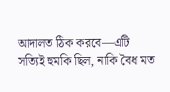আদালত ঠিক করবে—এটি সত্যিই হুমকি ছিল, নাকি বৈধ মত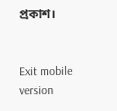প্রকাশ।


Exit mobile version